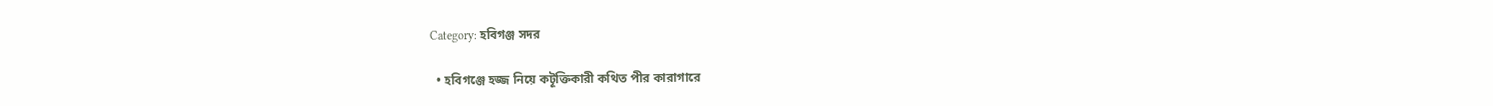Category: হবিগঞ্জ সদর

  • হবিগঞ্জে হজ্জ নিয়ে কটূক্তিকারী কথিত পীর কারাগারে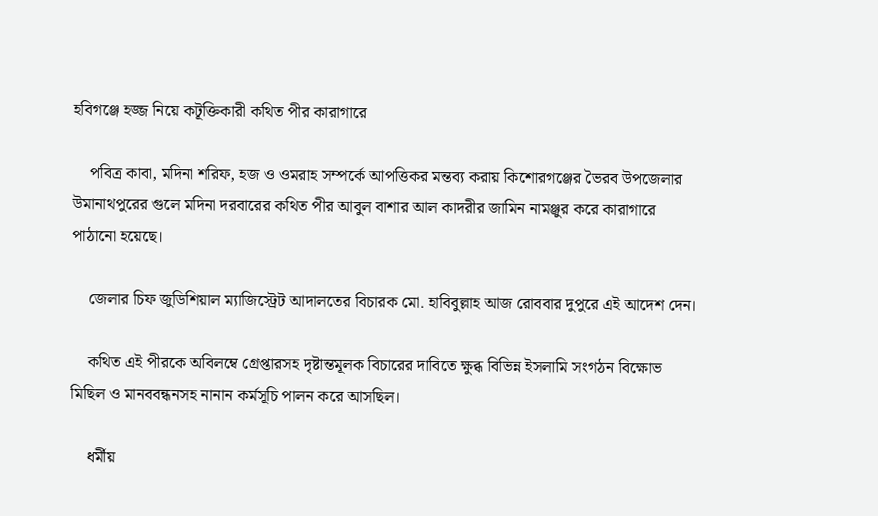হবিগঞ্জে হজ্জ নিয়ে কটূক্তিকারী কথিত পীর কারাগারে

    পবিত্র কাবা, মদিনা শরিফ, হজ ও ওমরাহ সম্পর্কে আপত্তিকর মন্তব্য করায় কিশোরগঞ্জের ভৈরব উপজেলার উমানাথপুরের গুলে মদিনা দরবারের কথিত পীর আবুল বাশার আল কাদরীর জামিন নামঞ্জুর করে কারাগারে পাঠানো হয়েছে।

    জেলার চিফ জুডিশিয়াল ম্যাজিস্ট্রেট আদালতের বিচারক মো. হাবিবুল্লাহ আজ রোববার দুপুরে এই আদেশ দেন।

    কথিত এই পীরকে অবিলম্বে গ্রেপ্তারসহ দৃষ্টান্তমূলক বিচারের দাবিতে ক্ষুব্ধ বিভিন্ন ইসলামি সংগঠন বিক্ষোভ মিছিল ও মানববন্ধনসহ নানান কর্মসূচি পালন করে আসছিল।

    ধর্মীয়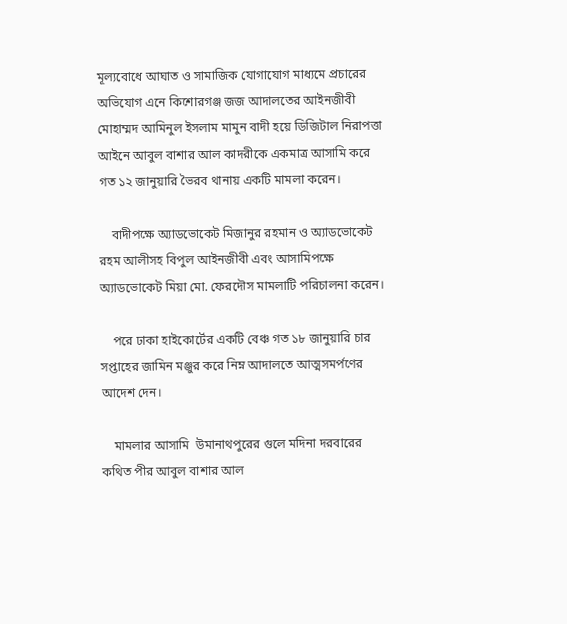মূল্যবোধে আঘাত ও সামাজিক যোগাযোগ মাধ্যমে প্রচারের অভিযোগ এনে কিশোরগঞ্জ জজ আদালতের আইনজীবী মোহাম্মদ আমিনুল ইসলাম মামুন বাদী হয়ে ডিজিটাল নিরাপত্তা আইনে আবুল বাশার আল কাদরীকে একমাত্র আসামি করে গত ১২ জানুয়ারি ভৈরব থানায় একটি মামলা করেন।

    বাদীপক্ষে অ্যাডভোকেট মিজানুর রহমান ও অ্যাডভোকেট রহম আলীসহ বিপুল আইনজীবী এবং আসামিপক্ষে অ্যাডভোকেট মিয়া মো. ফেরদৌস মামলাটি পরিচালনা করেন।

    পরে ঢাকা হাইকোর্টের একটি বেঞ্চ গত ১৮ জানুয়ারি চার সপ্তাহের জামিন মঞ্জুর করে নিম্ন আদালতে আত্মসমর্পণের আদেশ দেন।

    মামলার আসামি  উমানাথপুরের গুলে মদিনা দরবারের কথিত পীর আবুল বাশার আল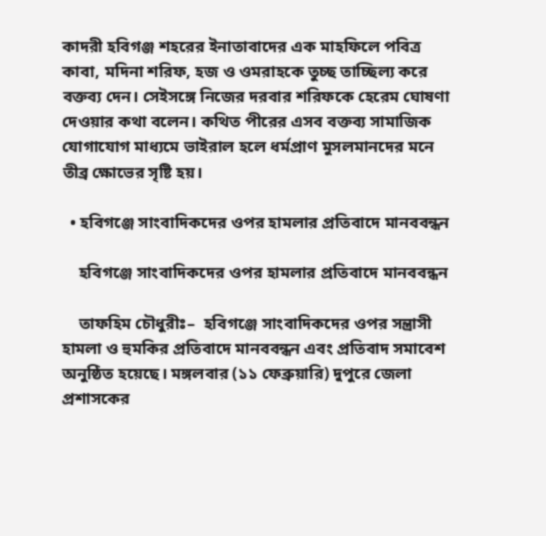কাদরী হবিগঞ্জ শহরের ইনাতাবাদের এক মাহফিলে পবিত্র কাবা, মদিনা শরিফ, হজ ও ওমরাহকে তুচ্ছ তাচ্ছিল্য করে বক্তব্য দেন। সেইসঙ্গে নিজের দরবার শরিফকে হেরেম ঘোষণা দেওয়ার কথা বলেন। কথিত পীরের এসব বক্তব্য সামাজিক যোগাযোগ মাধ্যমে ভাইরাল হলে ধর্মপ্রাণ মুসলমানদের মনে তীব্র ক্ষোভের সৃষ্টি হয়।

  • হবিগঞ্জে সাংবাদিকদের ওপর হামলার প্রতিবাদে মানববন্ধন

    হবিগঞ্জে সাংবাদিকদের ওপর হামলার প্রতিবাদে মানববন্ধন

    তাফহিম চৌধুরীঃ–  হবিগঞ্জে সাংবাদিকদের ওপর সন্ত্রাসী হামলা ও হুমকির প্রতিবাদে মানববন্ধন এবং প্রতিবাদ সমাবেশ অনুষ্ঠিত হয়েছে। মঙ্গলবার (১১ ফেব্রুয়ারি) দুপুরে জেলা প্রশাসকের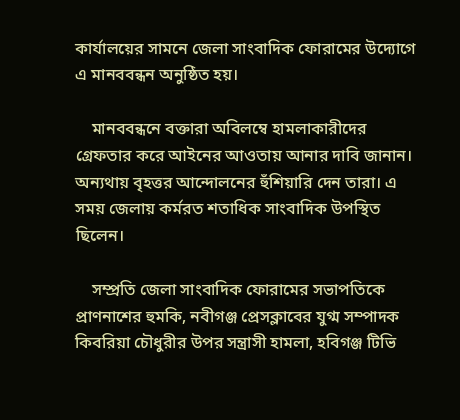কার্যালয়ের সামনে জেলা সাংবাদিক ফোরামের উদ্যোগে এ মানববন্ধন অনুষ্ঠিত হয়।

    মানববন্ধনে বক্তারা অবিলম্বে হামলাকারীদের গ্রেফতার করে আইনের আওতায় আনার দাবি জানান। অন্যথায় বৃহত্তর আন্দোলনের হুঁশিয়ারি দেন তারা। এ সময় জেলায় কর্মরত শতাধিক সাংবাদিক উপস্থিত ছিলেন।

    সম্প্রতি জেলা সাংবাদিক ফোরামের সভাপতিকে প্রাণনাশের হুমকি, নবীগঞ্জ প্রেসক্লাবের যুগ্ম সম্পাদক কিবরিয়া চৌধুরীর উপর সন্ত্রাসী হামলা, হবিগঞ্জ টিভি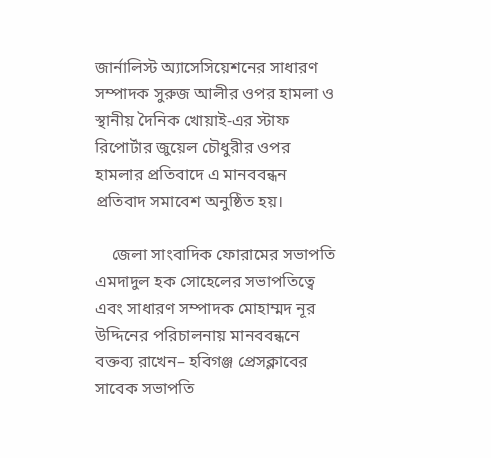জার্নালিস্ট অ্যাসেসিয়েশনের সাধারণ সম্পাদক সুরুজ আলীর ওপর হামলা ও স্থানীয় দৈনিক খোয়াই-এর স্টাফ রিপোর্টার জুয়েল চৌধুরীর ওপর হামলার প্রতিবাদে এ মানববন্ধন প্রতিবাদ সমাবেশ অনুষ্ঠিত হয়।

    জেলা সাংবাদিক ফোরামের সভাপতি এমদাদুল হক সোহেলের সভাপতিত্বে এবং সাধারণ সম্পাদক মোহাম্মদ নূর উদ্দিনের পরিচালনায় মানববন্ধনে বক্তব্য রাখেন– হবিগঞ্জ প্রেসক্লাবের সাবেক সভাপতি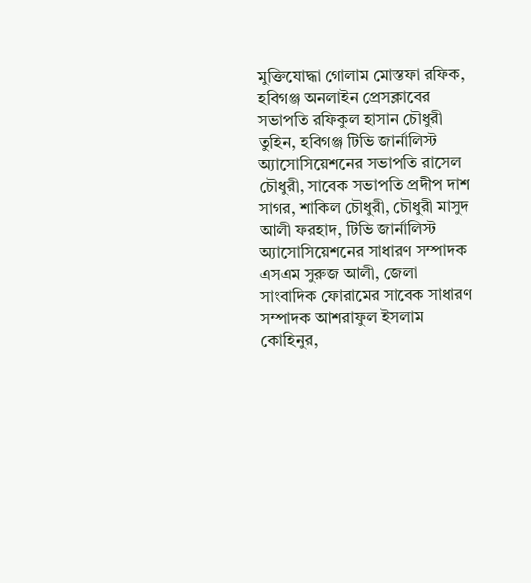মুক্তিযোদ্ধা গোলাম মোস্তফা রফিক, হবিগঞ্জ অনলাইন প্রেসক্লাবের সভাপতি রফিকুল হাসান চৌধুরী তুহিন, হবিগঞ্জ টিভি জার্নালিস্ট অ্যাসোসিয়েশনের সভাপতি রাসেল চৌধুরী, সাবেক সভাপতি প্রদীপ দাশ সাগর, শাকিল চৌধুরী, চৌধুরী মাসুদ আলী ফরহাদ, টিভি জার্নালিস্ট অ্যাসোসিয়েশনের সাধারণ সম্পাদক এসএম সুরুজ আলী, জেলা সাংবাদিক ফোরামের সাবেক সাধারণ সম্পাদক আশরাফুল ইসলাম কোহিনুর,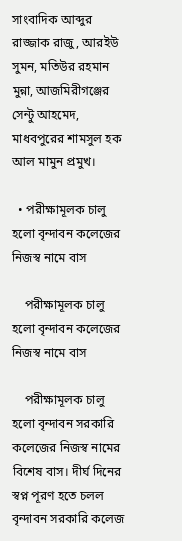সাংবাদিক আব্দুর রাজ্জাক রাজু, আরইউ সুমন, মতিউর রহমান মুন্না, আজমিরীগঞ্জের সেন্টু আহমেদ, মাধবপুরের শামসুল হক আল মামুন প্রমুখ।

  • পরীক্ষামূলক চালু হলো বৃন্দাবন কলেজের নিজস্ব নামে বাস

    পরীক্ষামূলক চালু হলো বৃন্দাবন কলেজের নিজস্ব নামে বাস

    পরীক্ষামূলক চালু হলো বৃন্দাবন সরকারি কলেজের নিজস্ব নামের বিশেষ বাস। দীর্ঘ দিনের স্বপ্ন পূরণ হতে চলল বৃন্দাবন সরকারি কলেজ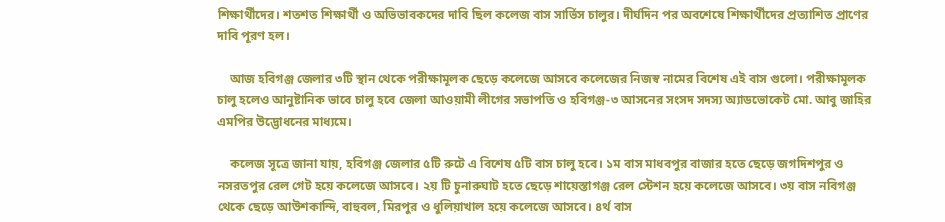শিক্ষার্থীদের। শতশত শিক্ষার্থী ও অভিভাবকদের দাবি ছিল কলেজ বাস সার্ভিস চালুর। দীর্ঘদিন পর অবশেষে শিক্ষার্থীদের প্রত্যাশিত প্রাণের দাবি পূরণ হল।

    আজ হবিগঞ্জ জেলার ৩টি স্থান থেকে পরীক্ষামূলক ছেড়ে কলেজে আসবে কলেজের নিজস্ব নামের বিশেষ এই বাস গুলো। পরীক্ষামূলক চালু হলেও আনুষ্টানিক ভাবে চালু হবে জেলা আওয়ামী লীগের সভাপতি ও হবিগঞ্জ-৩ আসনের সংসদ সদস্য অ্যাডভোকেট মো. আবু জাহির এমপির উদ্ভোধনের মাধ্যমে।

    কলেজ সূত্রে জানা যায়, হবিগঞ্জ জেলার ৫টি রুটে এ বিশেষ ৫টি বাস চালু হবে। ১ম বাস মাধবপুর বাজার হতে ছেড়ে জগদিশপুর ও নসরতপুর রেল গেট হয়ে কলেজে আসবে। ২য় টি চুনারুঘাট হতে ছেড়ে শায়েস্তাগঞ্জ রেল স্টেশন হয়ে কলেজে আসবে। ৩য় বাস নবিগঞ্জ থেকে ছেড়ে আউশকান্দি, বাহুবল, মিরপুর ও ধুলিয়াখাল হয়ে কলেজে আসবে। ৪র্থ বাস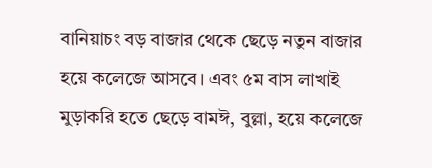বানিয়াচং বড় বাজার থেকে ছেড়ে নতুন বাজার হয়ে কলেজে আসবে। এবং ৫ম বাস লাখাই মুড়াকরি হতে ছেড়ে বামঈ, বুল্লা, হয়ে কলেজে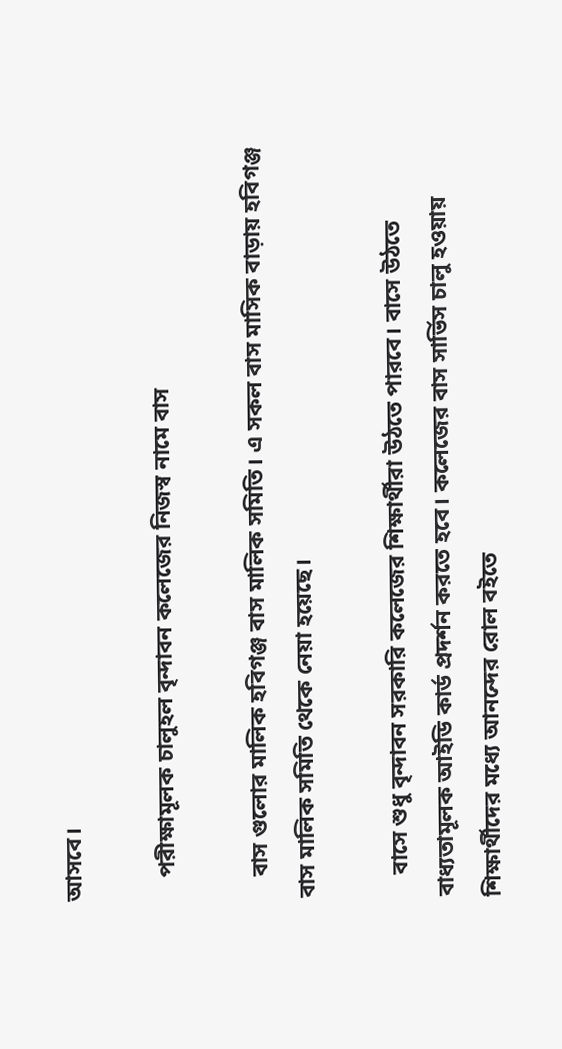আসবে।

    পরীক্ষামূলক চালুহল বৃন্দাবন কলেজের নিজস্ব নামে বাস

    বাস গুলোর মালিক হবিগঞ্জ বাস মালিক সমিতি। এ সকল বাস মাসিক বাড়ায় হবিগঞ্জ বাস মালিক সমিতি থেকে নেয়া হয়েছে।

    বাসে শুধু বৃন্দাবন সরকারি কলেজের শিক্ষার্থীরা উঠতে পারবে। বাসে উঠতে বাধ্যতামূলক আইডি কার্ড প্রদর্শন করতে হবে। কলেজের বাস সার্ভিস চালু হওয়ায় শিক্ষার্থীদের মধ্যে আনন্দের রোল বইতে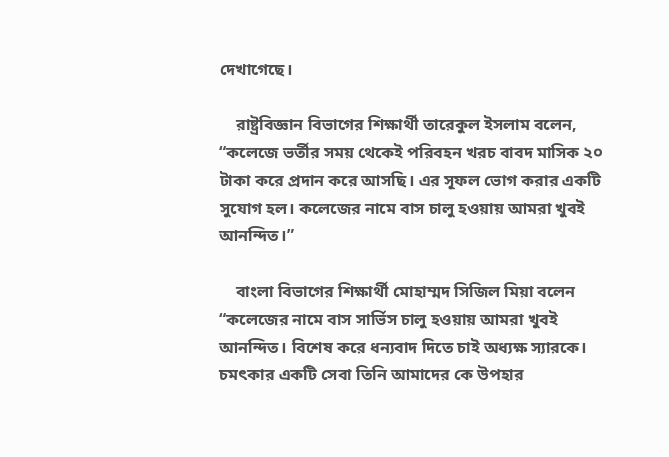দেখাগেছে।

    রাষ্ট্রবিজ্ঞান বিভাগের শিক্ষার্থী তারেকুল ইসলাম বলেন, “কলেজে ভর্তীর সময় থেকেই পরিবহন খরচ বাবদ মাসিক ২০ টাকা করে প্রদান করে আসছি। এর সূফল ভোগ করার একটি সুযোগ হল। কলেজের নামে বাস চালু হওয়ায় আমরা খুবই আনন্দিত।”

    বাংলা বিভাগের শিক্ষার্থী মোহাম্মদ সিজিল মিয়া বলেন “কলেজের নামে বাস সার্ভিস চালু হওয়ায় আমরা খুবই আনন্দিত। বিশেষ করে ধন্যবাদ দিতে চাই অধ্যক্ষ স্যারকে। চমৎকার একটি সেবা তিনি আমাদের কে উপহার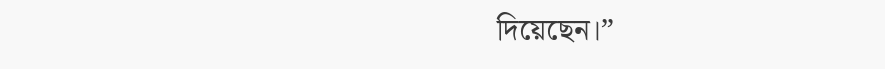দিয়েছেন।”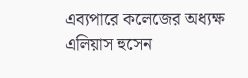এব্যপারে কলেজের অধ্যক্ষ এলিয়াস হুসেন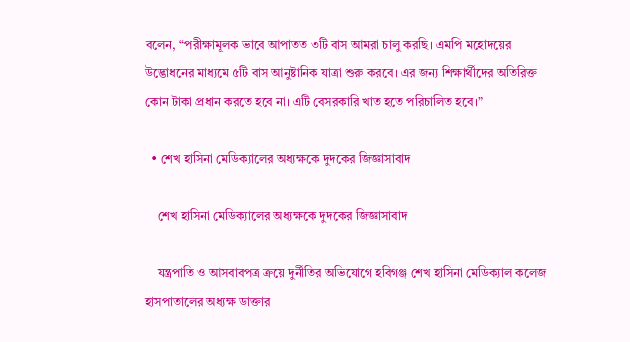বলেন, “পরীক্ষামূলক ভাবে আপাতত ৩টি বাস আমরা চালু করছি। এমপি মহোদয়ের উদ্ভোধনের মাধ্যমে ৫টি বাস আনুষ্টানিক যাত্রা শুরু করবে। এর জন্য শিক্ষার্থীদের অতিরিক্ত কোন টাকা প্রধান করতে হবে না। এটি বেসরকারি খাত হতে পরিচালিত হবে।”

  • শেখ হাসিনা মেডিক্যালের অধ্যক্ষকে দুদকের জিজ্ঞাসাবাদ

    শেখ হাসিনা মেডিক্যালের অধ্যক্ষকে দুদকের জিজ্ঞাসাবাদ

    যন্ত্রপাতি ও আসবাবপত্র ক্রয়ে দুর্নীতির অভিযোগে হবিগঞ্জ শেখ হাসিনা মেডিক্যাল কলেজ হাসপাতালের অধ্যক্ষ ডাক্তার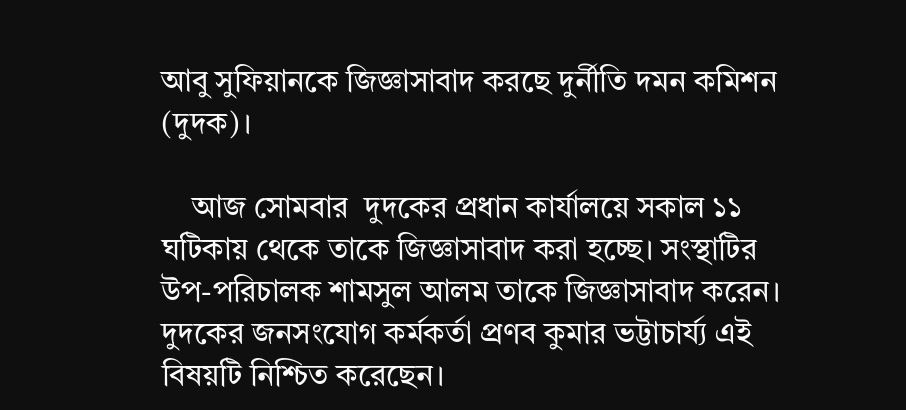আবু সুফিয়ানকে জিজ্ঞাসাবাদ করছে দুর্নীতি দমন কমিশন (দুদক)।

    আজ সোমবার  দুদকের প্রধান কার্যালয়ে সকাল ১১ ঘটিকায় থেকে তাকে জিজ্ঞাসাবাদ করা হচ্ছে। সংস্থাটির উপ-পরিচালক শামসুল আলম তাকে জিজ্ঞাসাবাদ করেন। দুদকের জনসংযোগ কর্মকর্তা প্রণব কুমার ভট্টাচার্য্য এই বিষয়টি নিশ্চিত করেছেন।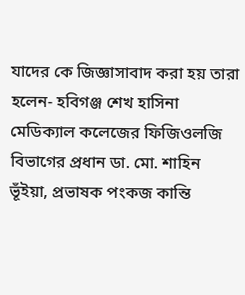যাদের কে জিজ্ঞাসাবাদ করা হয় তারা হলেন- হবিগঞ্জ শেখ হাসিনা মেডিক্যাল কলেজের ফিজিওলজি বিভাগের প্রধান ডা. মো. শাহিন ভূঁইয়া, প্রভাষক পংকজ কান্তি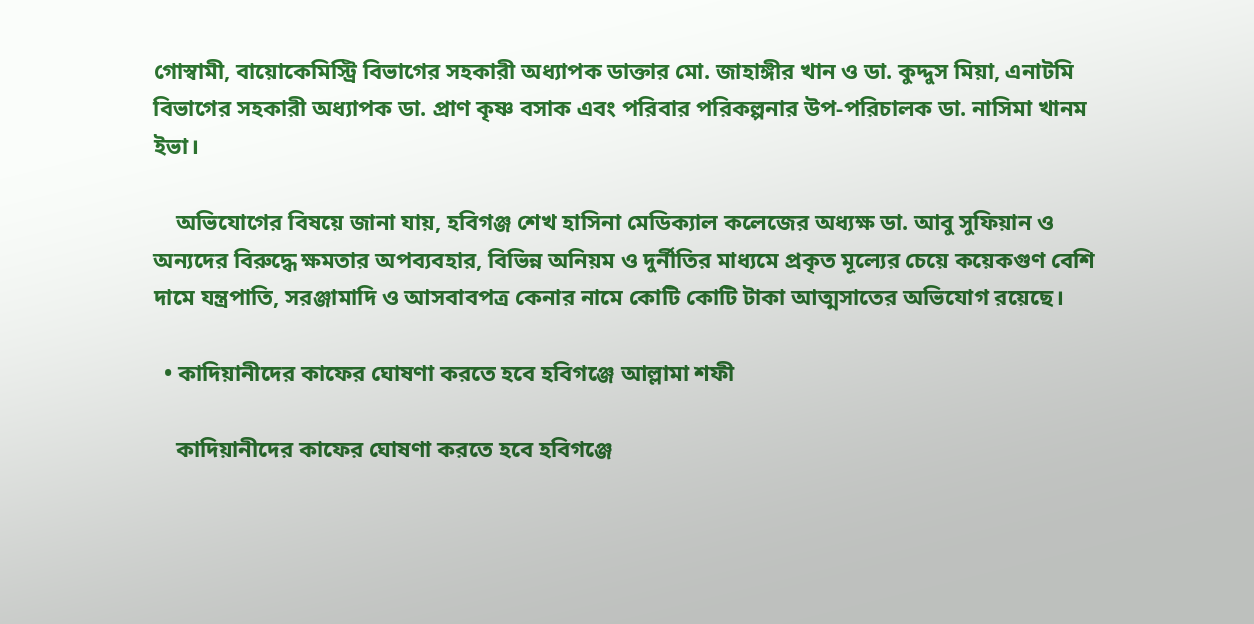গোস্বামী, বায়োকেমিস্ট্রি বিভাগের সহকারী অধ্যাপক ডাক্তার মো. জাহাঙ্গীর খান ও ডা. কুদ্দুস মিয়া, এনাটমি বিভাগের সহকারী অধ্যাপক ডা. প্রাণ কৃষ্ণ বসাক এবং পরিবার পরিকল্পনার উপ-পরিচালক ডা. নাসিমা খানম ইভা।

    অভিযোগের বিষয়ে জানা যায়, হবিগঞ্জ শেখ হাসিনা মেডিক্যাল কলেজের অধ্যক্ষ ডা. আবু সুফিয়ান ও অন্যদের বিরুদ্ধে ক্ষমতার অপব্যবহার, বিভিন্ন অনিয়ম ও দুর্নীতির মাধ্যমে প্রকৃত মূল্যের চেয়ে কয়েকগুণ বেশি দামে যন্ত্রপাতি, সরঞ্জামাদি ও আসবাবপত্র কেনার নামে কোটি কোটি টাকা আত্মসাতের অভিযোগ রয়েছে।

  • কাদিয়ানীদের কাফের ঘোষণা করতে হবে হবিগঞ্জে আল্লামা শফী

    কাদিয়ানীদের কাফের ঘোষণা করতে হবে হবিগঞ্জে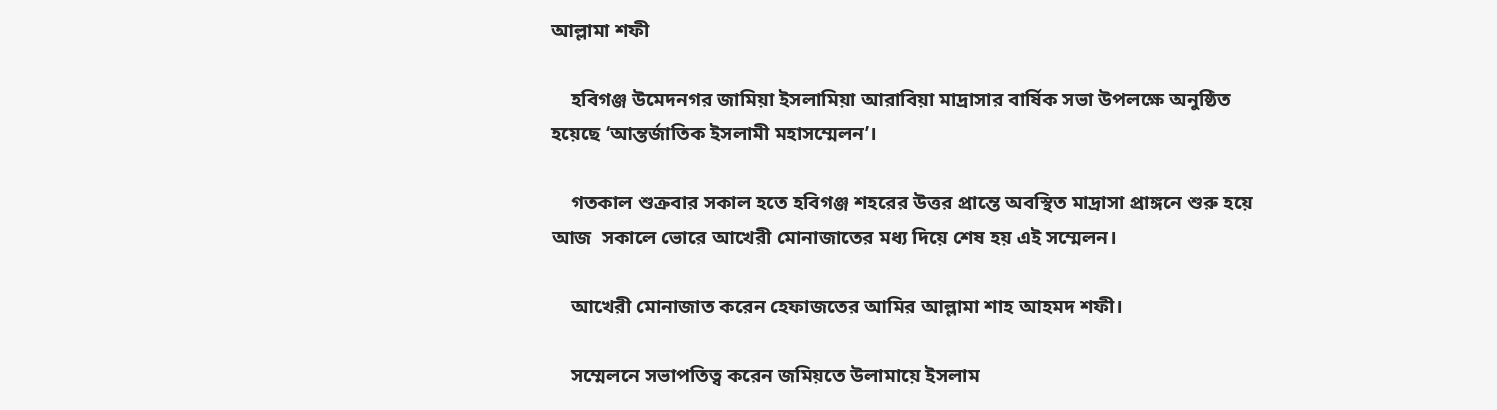আল্লামা শফী

    হবিগঞ্জ উমেদনগর জামিয়া ইসলামিয়া আরাবিয়া মাদ্রাসার বার্ষিক সভা উপলক্ষে অনুষ্ঠিত হয়েছে ‘আন্তর্জাতিক ইসলামী মহাসম্মেলন’।

    গতকাল শুক্রবার সকাল হতে হবিগঞ্জ শহরের উত্তর প্রান্তে অবস্থিত মাদ্রাসা প্রাঙ্গনে শুরু হয়ে আজ  সকালে ভোরে আখেরী মোনাজাতের মধ্য দিয়ে শেষ হয় এই সম্মেলন।

    আখেরী মোনাজাত করেন হেফাজতের আমির আল্লামা শাহ আহমদ শফী।

    সম্মেলনে সভাপতিত্ব করেন জমিয়তে উলামায়ে ইসলাম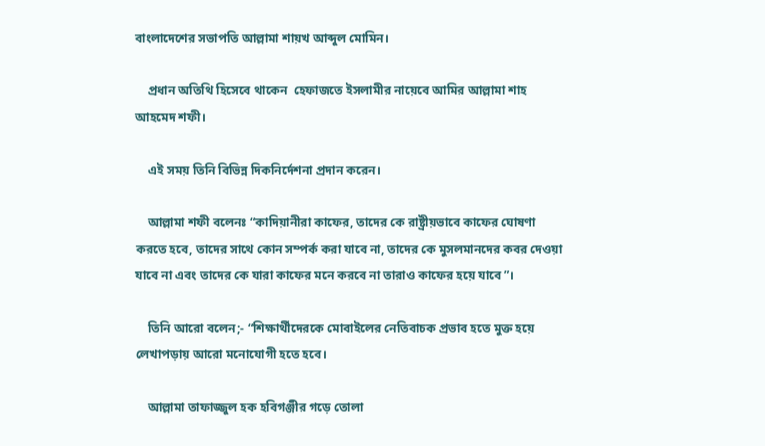বাংলাদেশের সভাপতি আল্লামা শায়খ আব্দুল মোমিন।

    প্রধান অতিথি হিসেবে থাকেন  হেফাজতে ইসলামীর নায়েবে আমির আল্লামা শাহ আহমেদ শফী।

    এই সময় তিনি বিভিন্ন দিকনির্দেশনা প্রদান করেন।

    আল্লামা শফী বলেনঃ “কাদিয়ানীরা কাফের, তাদের কে রাষ্ট্রীয়ভাবে কাফের ঘোষণা করতে হবে, তাদের সাথে কোন সম্পর্ক করা যাবে না, তাদের কে মুসলমানদের কবর দেওয়া যাবে না এবং তাদের কে যারা কাফের মনে করবে না তারাও কাফের হয়ে যাবে”।

    তিনি আরো বলেন;- “শিক্ষার্থীদেরকে মোবাইলের নেতিবাচক প্রভাব হতে মুক্ত হয়ে লেখাপড়ায় আরো মনোযোগী হতে হবে।

    আল্লামা তাফাজ্জুল হক হবিগঞ্জীর গড়ে তোলা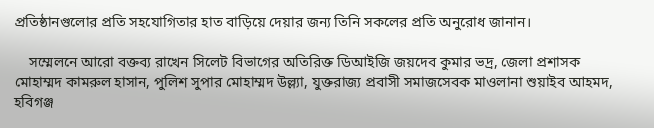প্রতিষ্ঠানগুলোর প্রতি সহযোগিতার হাত বাড়িয়ে দেয়ার জন্য তিনি সকলের প্রতি অনুরোধ জানান।

    সম্মেলনে আরো বক্তব্য রাখেন সিলেট বিভাগের অতিরিক্ত ডিআইজি জয়দেব কুমার ভদ্র, জেলা প্রশাসক মোহাম্মদ কামরুল হাসান, পুলিশ সুপার মোহাম্মদ উল্ল্যা, যুক্তরাজ্য প্রবাসী সমাজসেবক মাওলানা শুয়াইব আহমদ, হবিগঞ্জ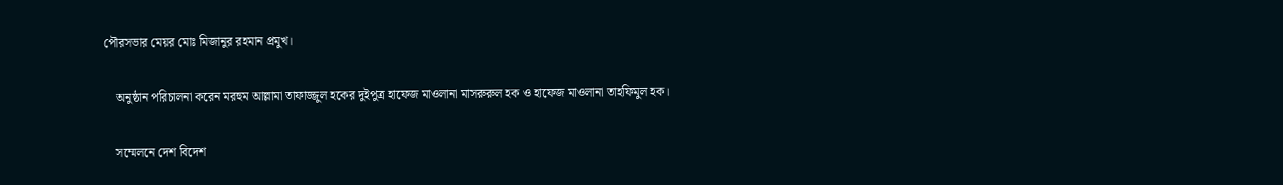পৌরসভার মেয়র মোঃ মিজানুর রহমান প্রমুখ।

    অনুষ্ঠান পরিচালনা করেন মরহুম আল্লামা তাফাজ্জুল হকের দুইপুত্র হাফেজ মাওলানা মাসরুরুল হক ও হাফেজ মাওলানা তাহফিমুল হক।

    সম্মেলনে দেশ বিদেশ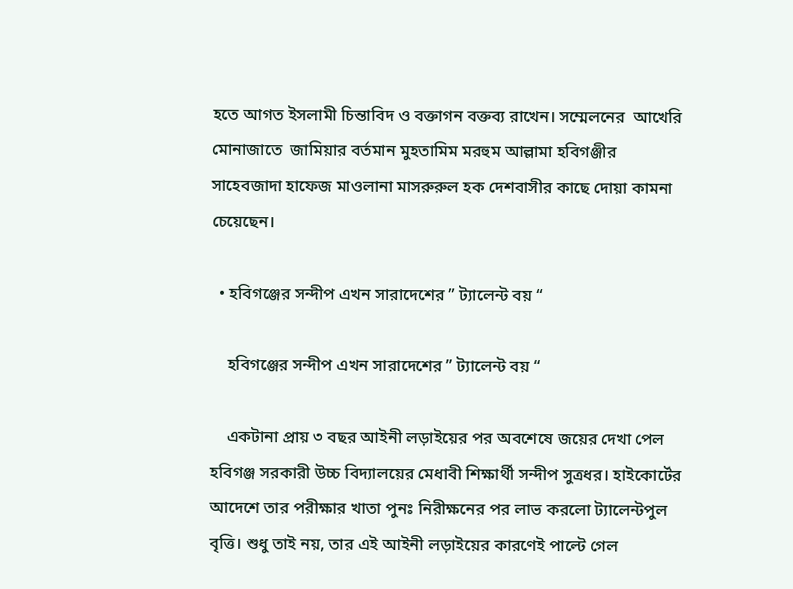হতে আগত ইসলামী চিন্তাবিদ ও বক্তাগন বক্তব্য রাখেন। সম্মেলনের  আখেরি মোনাজাতে  জামিয়ার বর্তমান মুহতামিম মরহুম আল্লামা হবিগঞ্জীর সাহেবজাদা হাফেজ মাওলানা মাসরুরুল হক দেশবাসীর কাছে দোয়া কামনা চেয়েছেন।

  • হবিগঞ্জের সন্দীপ এখন সারাদেশের ” ট্যালেন্ট বয় “

    হবিগঞ্জের সন্দীপ এখন সারাদেশের ” ট্যালেন্ট বয় “

    একটানা প্রায় ৩ বছর আইনী লড়াইয়ের পর অবশেষে জয়ের দেখা পেল হবিগঞ্জ সরকারী উচ্চ বিদ্যালয়ের মেধাবী শিক্ষার্থী সন্দীপ সুত্রধর। হাইকোর্টের আদেশে তার পরীক্ষার খাতা পুনঃ নিরীক্ষনের পর লাভ করলো ট্যালেন্টপুল বৃত্তি। শুধু তাই নয়, তার এই আইনী লড়াইয়ের কারণেই পাল্টে গেল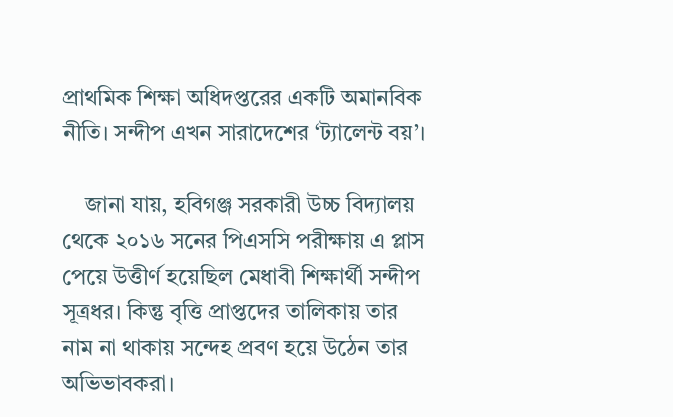প্রাথমিক শিক্ষা অধিদপ্তরের একটি অমানবিক নীতি। সন্দীপ এখন সারাদেশের ‘ট্যালেন্ট বয়’।

    জানা যায়, হবিগঞ্জ সরকারী উচ্চ বিদ্যালয় থেকে ২০১৬ সনের পিএসসি পরীক্ষায় এ প্লাস পেয়ে উত্তীর্ণ হয়েছিল মেধাবী শিক্ষার্থী সন্দীপ সূত্রধর। কিন্তু বৃত্তি প্রাপ্তদের তালিকায় তার নাম না থাকায় সন্দেহ প্রবণ হয়ে উঠেন তার অভিভাবকরা।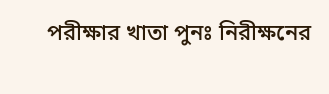পরীক্ষার খাতা পুনঃ নিরীক্ষনের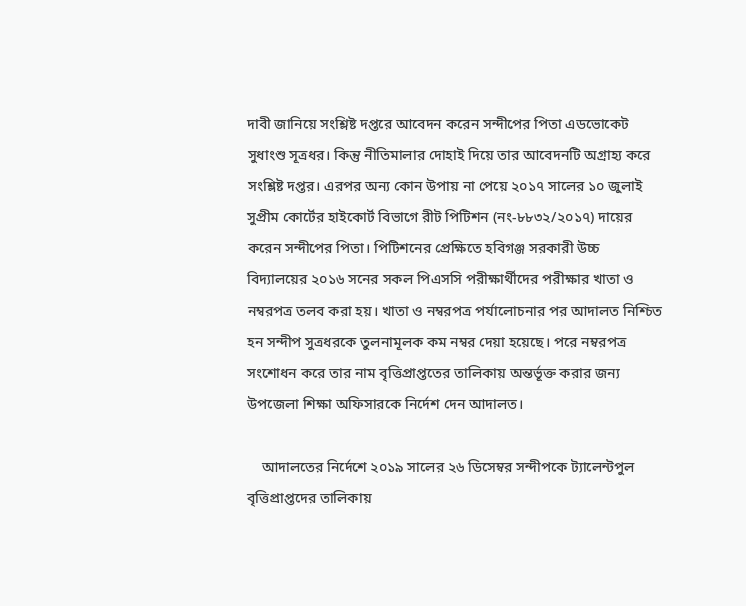দাবী জানিয়ে সংশ্লিষ্ট দপ্তরে আবেদন করেন সন্দীপের পিতা এডভোকেট সুধাংশু সূত্রধর। কিন্তু নীতিমালার দোহাই দিয়ে তার আবেদনটি অগ্রাহ্য করে সংশ্লিষ্ট দপ্তর। এরপর অন্য কোন উপায় না পেয়ে ২০১৭ সালের ১০ জুলাই সুপ্রীম কোর্টের হাইকোর্ট বিভাগে রীট পিটিশন (নং-৮৮৩২/২০১৭) দায়ের করেন সন্দীপের পিতা। পিটিশনের প্রেক্ষিতে হবিগঞ্জ সরকারী উচ্চ বিদ্যালয়ের ২০১৬ সনের সকল পিএসসি পরীক্ষার্থীদের পরীক্ষার খাতা ও নম্বরপত্র তলব করা হয়। খাতা ও নম্বরপত্র পর্যালোচনার পর আদালত নিশ্চিত হন সন্দীপ সুত্রধরকে তুলনামূলক কম নম্বর দেয়া হয়েছে। পরে নম্বরপত্র সংশোধন করে তার নাম বৃত্তিপ্রাপ্ততের তালিকায় অন্তর্ভূক্ত করার জন্য উপজেলা শিক্ষা অফিসারকে নির্দেশ দেন আদালত।

    আদালতের নির্দেশে ২০১৯ সালের ২৬ ডিসেম্বর সন্দীপকে ট্যালেন্টপুল বৃত্তিপ্রাপ্তদের তালিকায়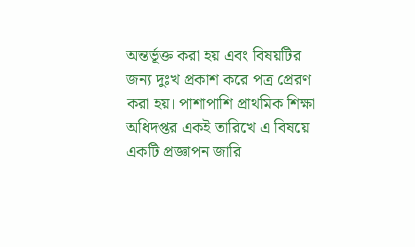অন্তর্ভূক্ত করা হয় এবং বিষয়টির জন্য দুঃখ প্রকাশ করে পত্র প্রেরণ করা হয়। পাশাপাশি প্রাথমিক শিক্ষা অধিদপ্তর একই তারিখে এ বিষয়ে একটি প্রজ্ঞাপন জারি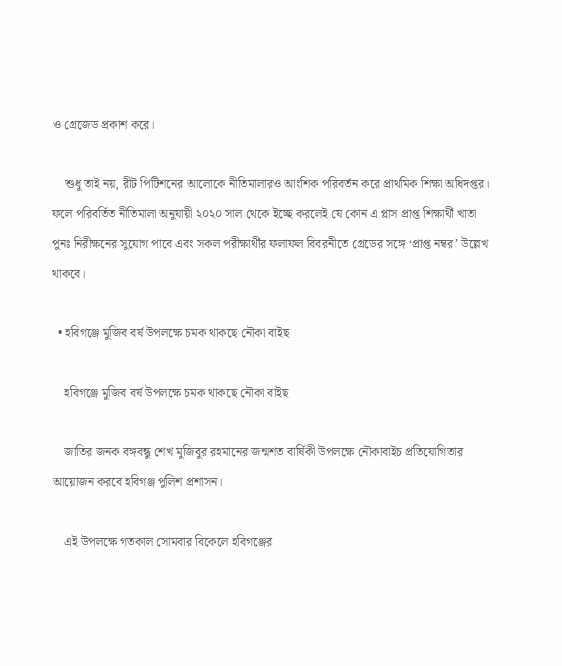ও গ্রেজেড প্রকাশ করে।

    শুধু তাই নয়, রীট পিটিশনের আলোকে নীতিমালারও আংশিক পরিবর্তন করে প্রাথমিক শিক্ষা অধিদপ্তর। ফলে পরিবর্তিত নীতিমালা অনুযায়ী ২০২০ সাল থেকে ইচ্ছে করলেই যে কোন এ প্লাস প্রাপ্ত শিক্ষার্থী খাতা পুনঃ নিরীক্ষনের সুযোগ পাবে এবং সকল পরীক্ষার্থীর ফলাফল বিবরনীতে গ্রেডের সঙ্গে ‘প্রাপ্ত নম্বর’ উল্লেখ থাকবে।

  • হবিগঞ্জে মুজিব বর্ষ উপলক্ষে চমক থাকছে নৌকা বাইছ

    হবিগঞ্জে মুজিব বর্ষ উপলক্ষে চমক থাকছে নৌকা বাইছ

    জাতির জনক বঙ্গবন্ধু শেখ মুজিবুর রহমানের জন্মশত বার্ষিকী উপলক্ষে নৌকাবাইচ প্রতিযোগিতার আয়োজন করবে হবিগঞ্জ পুলিশ প্রশাসন।

    এই উপলক্ষে গতকাল সোমবার বিকেলে হবিগঞ্জের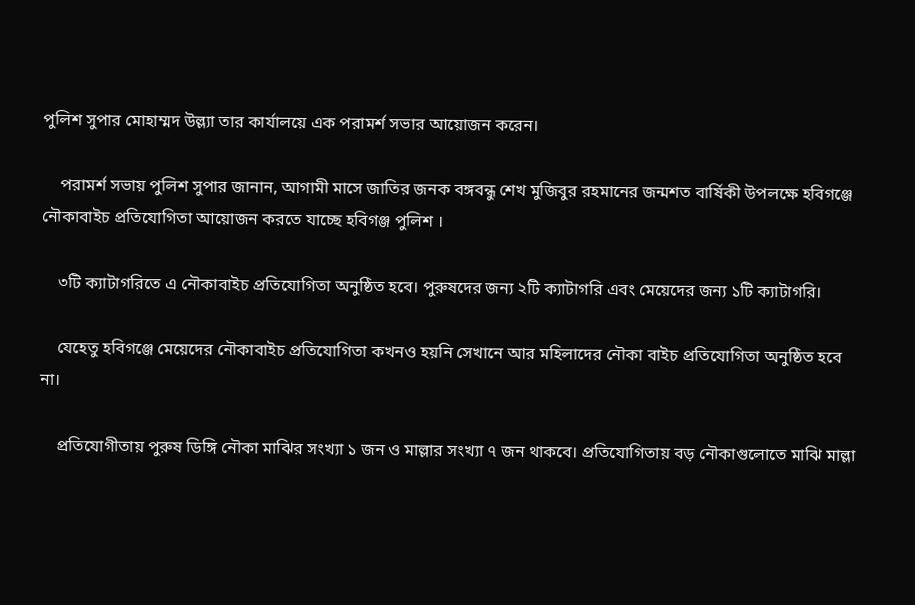পুলিশ সুপার মোহাম্মদ উল্ল্যা তার কার্যালয়ে এক পরামর্শ সভার আয়োজন করেন।

    পরামর্শ সভায় পুলিশ সুপার জানান, আগামী মাসে জাতির জনক বঙ্গবন্ধু শেখ মুজিবুর রহমানের জন্মশত বার্ষিকী উপলক্ষে হবিগঞ্জে নৌকাবাইচ প্রতিযোগিতা আয়োজন করতে যাচ্ছে হবিগঞ্জ পুলিশ ।

    ৩টি ক্যাটাগরিতে এ নৌকাবাইচ প্রতিযোগিতা অনুষ্ঠিত হবে। পুরুষদের জন্য ২টি ক্যাটাগরি এবং মেয়েদের জন্য ১টি ক্যাটাগরি।

    যেহেতু হবিগঞ্জে মেয়েদের নৌকাবাইচ প্রতিযোগিতা কখনও হয়নি সেখানে আর মহিলাদের নৌকা বাইচ প্রতিযোগিতা অনুষ্ঠিত হবে না।

    প্রতিযোগীতায় পুরুষ ডিঙ্গি নৌকা মাঝির সংখ্যা ১ জন ও মাল্লার সংখ্যা ৭ জন থাকবে। প্রতিযোগিতায় বড় নৌকাগুলোতে মাঝি মাল্লা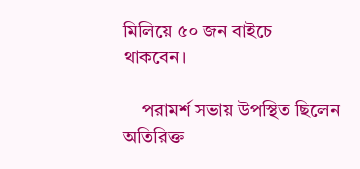মিলিয়ে ৫০ জন বাইচে থাকবেন।

    পরামর্শ সভায় উপস্থিত ছিলেন অতিরিক্ত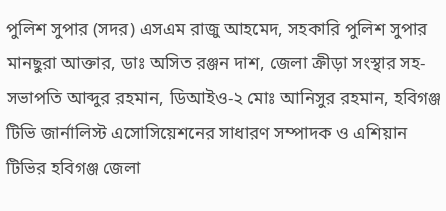পুলিশ সুপার (সদর) এসএম রাজু আহমেদ, সহকারি পুলিশ সুপার মানছুরা আক্তার, ডাঃ অসিত রঞ্জন দাশ, জেলা ক্রীড়া সংস্থার সহ-সভাপতি আব্দুর রহমান, ডিআইও-২ মোঃ আনিসুর রহমান, হবিগঞ্জ টিভি জার্নালিস্ট এসোসিয়েশনের সাধারণ সম্পাদক ও এশিয়ান টিভির হবিগঞ্জ জেলা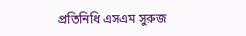প্রতিনিধি এসএম সুরুজ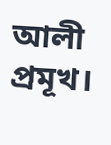আলী প্রমূখ।